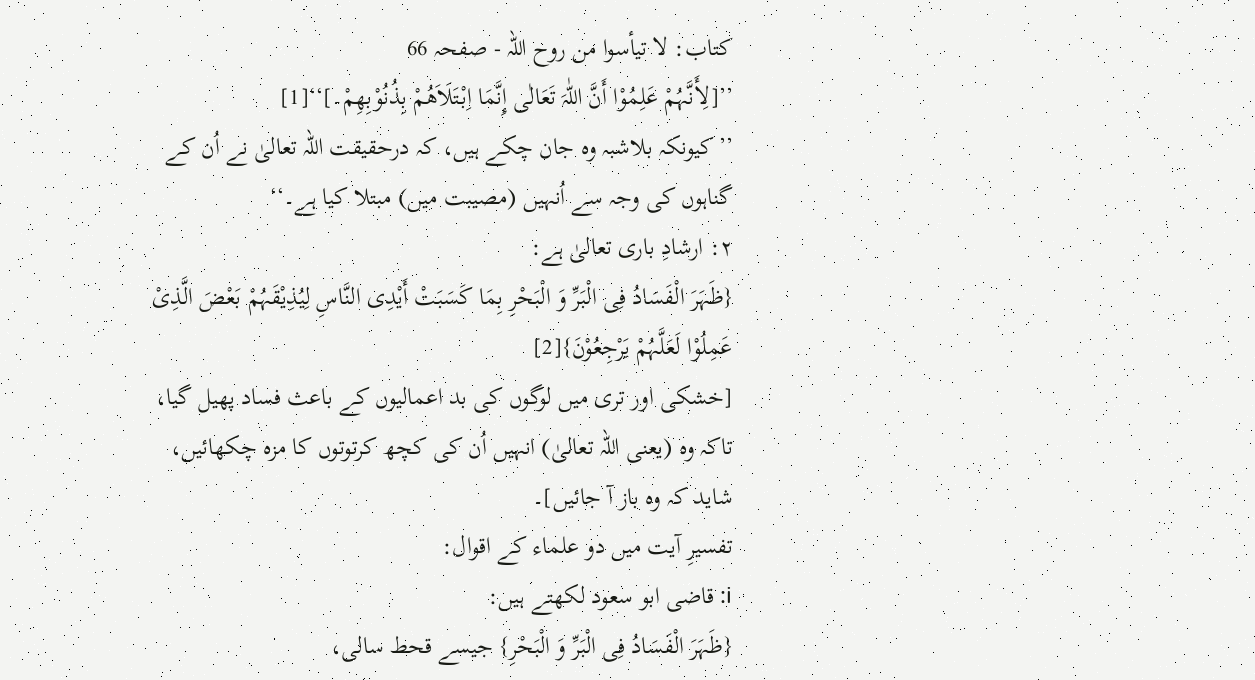کتاب: لا تیأسوا من روح اللّہ - صفحہ 66
’’[لِأَنَّہُمْ عَلِمُوْا أَنَّ اللّٰہَ تَعَالٰی إِنَّمَا اِبْتَلَاَھُمْ بِذُنُوْبِھِمْ۔]‘‘[1]
’’کیونکہ بلاشبہ وہ جان چکے ہیں، کہ درحقیقت اللہ تعالیٰ نے اُن کے گناہوں کی وجہ سے اُنہیں (مصیبت میں) مبتلا کیا ہے۔‘‘
۲: ارشادِ باری تعالیٰ ہے:
{ظَہَرَ الْفَسَادُ فِی الْبَرِّ وَ الْبَحْرِ بِمَا کَسَبَتْ أَیْدِی النَّاسِ لِیُذِیْقَہُمْ بَعْضَ الَّذِیْ عَمِلُوْا لَعَلَّہُمْ یَرْجِعُوْنَ}[2]
[خشکی اور تری میں لوگوں کی بد اعمالیوں کے باعث فساد پھیل گیا، تاکہ وہ (یعنی اللہ تعالیٰ) انہیں اُن کی کچھ کرتوتوں کا مزہ چکھائیں، شاید کہ وہ باز آ جائیں]۔
تفسیرِ آیت میں دو علماء کے اقوال:
i: قاضی ابو سعود لکھتے ہیں:
{ظَہَرَ الْفَسَادُ فِی الْبَرِّ وَ الْبَحْرِ} جیسے قحط سالی،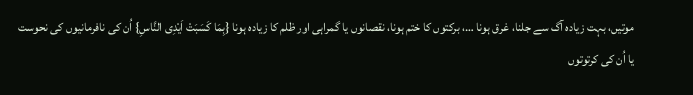موتیں، بہت زیادہ آگ سے جلنا، غرق ہونا …، برکتوں کا ختم ہونا، نقصانوں یا گمراہی اور ظلم کا زیادہ ہونا {بِمَا کَسَبَتْ اَیْدِی النَّاسِ} اُن کی نافرمانیوں کی نحوست یا اُن کی کرتوتوں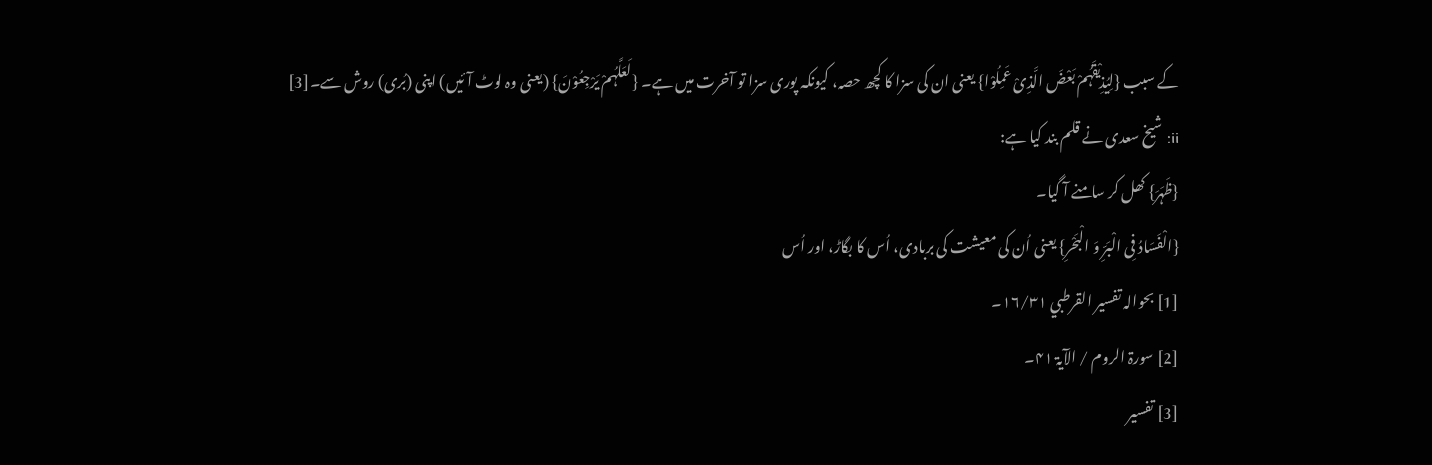کے سبب {لِیُذِیْقَہُمْ بَعْضَ الَّذِیْ عَمِلُوْا} یعنی ان کی سزا کا کچھ حصہ، کیونکہ پوری سزا تو آخرت میں ہے۔ {لَعَلَّہُمْ یَرْجِعُوْنَ} (یعنی وہ لوٹ آئیں) اپنی (بُری) روش سے۔[3]
ii: شیخ سعدی نے قلم بند کیا ہے:
{ظَہَرَ} کھل کر سامنے آ گیا۔
{الْفَسَادُ فِی الْبَرِّ وَ الْبَحْرِ} یعنی اُن کی معیشت کی بربادی، اُس کا بگاڑ، اور اُس
[1] بحوالہ تفسیر القرطبي ۱۶/۳۱۔
[2] سورۃ الروم / الآیۃ ۴۱۔
[3] تفسیر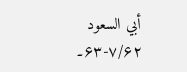أبي السعود ۷/۶۲-۶۳۔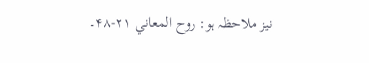نیز ملاحظہ ہو: روح المعاني ۲۱-۴۸۔